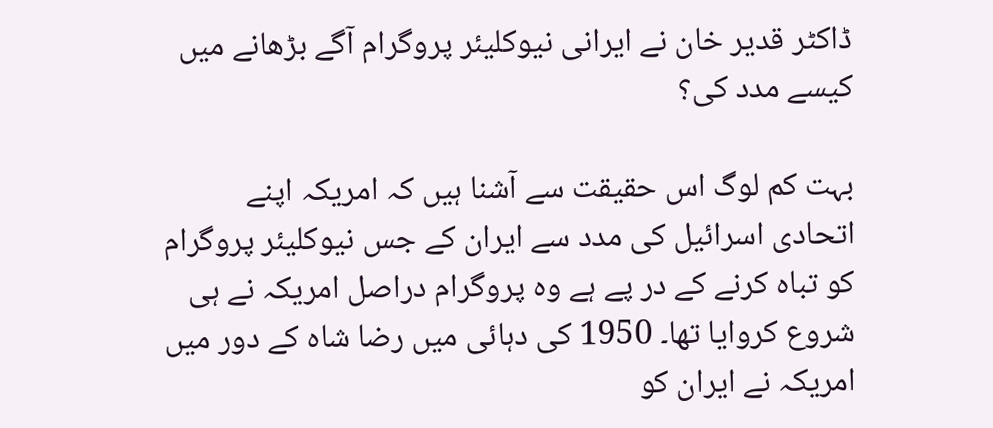ڈاکٹر قدیر خان نے ایرانی نیوکلیئر پروگرام آگے بڑھانے میں کیسے مدد کی؟

بہت کم لوگ اس حقیقت سے آشنا ہیں کہ امریکہ اپنے اتحادی اسرائیل کی مدد سے ایران کے جس نیوکلیئر پروگرام کو تباہ کرنے کے در پے ہے وہ پروگرام دراصل امریکہ نے ہی شروع کروایا تھا۔ 1950 کی دہائی میں رضا شاہ کے دور میں امریکہ نے ایران کو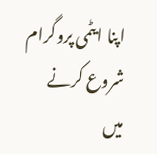اپنا ایٹمی پروگرام شروع کرنے میں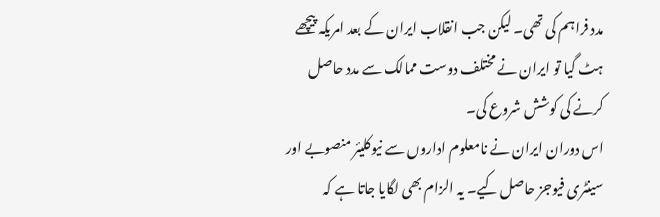مدد فراہم کی تھی۔ لیکن جب انقلاب ایران کے بعد امریکہ پیچھے ہٹ گیا تو ایران نے مختلف دوست ممالک سے مدد حاصل کرنے کی کوشش شروع کی۔
اس دوران ایران نے نامعلوم اداروں سے نیوکلیئر منصوبے اور سینٹری فیوجز حاصل کیے۔ یہ الزام بھی لگایا جاتا ہے کہ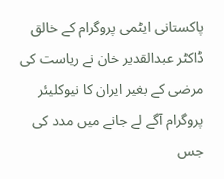پاکستانی ایٹمی پروگرام کے خالق ڈاکٹر عبدالقدیر خان نے ریاست کی مرضی کے بغیر ایران کا نیوکلیئر پروگرام آگے لے جانے میں مدد کی جس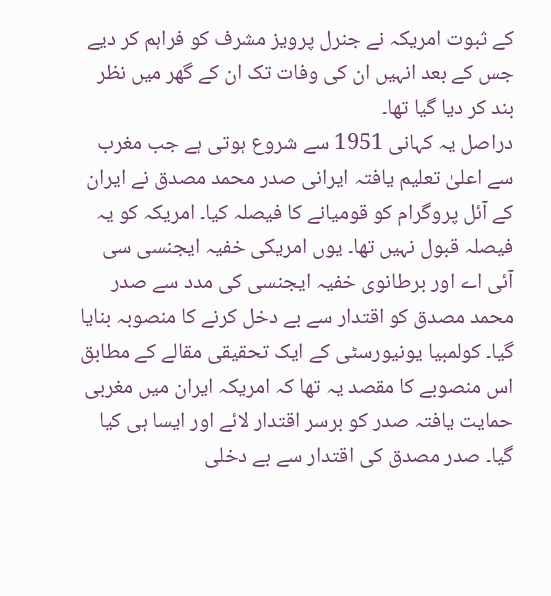کے ثبوت امریکہ نے جنرل پرویز مشرف کو فراہم کر دیے جس کے بعد انہیں ان کی وفات تک ان کے گھر میں نظر بند کر دیا گیا تھا۔
دراصل یہ کہانی 1951 سے شروع ہوتی ہے جب مغرب سے اعلیٰ تعلیم یافتہ ایرانی صدر محمد مصدق نے ایران کے آئل پروگرام کو قومیانے کا فیصلہ کیا۔ امریکہ کو یہ فیصلہ قبول نہیں تھا۔ یوں امریکی خفیہ ایجنسی سی آئی اے اور برطانوی خفیہ ایجنسی کی مدد سے صدر محمد مصدق کو اقتدار سے بے دخل کرنے کا منصوبہ بنایا گیا۔ کولمبیا یونیورسٹی کے ایک تحقیقی مقالے کے مطابق اس منصوبے کا مقصد یہ تھا کہ امریکہ ایران میں مغربی حمایت یافتہ صدر کو برسر اقتدار لائے اور ایسا ہی کیا گیا۔ صدر مصدق کی اقتدار سے بے دخلی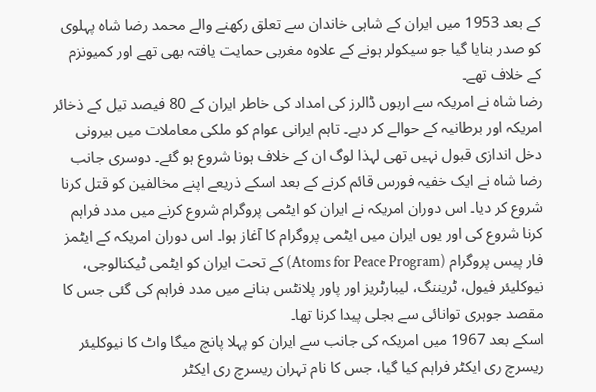کے بعد 1953 میں ایران کے شاہی خاندان سے تعلق رکھنے والے محمد رضا شاہ پہلوی کو صدر بنایا گیا جو سیکولر ہونے کے علاوہ مغربی حمایت یافتہ بھی تھے اور کمیونزم کے خلاف تھے۔
رضا شاہ نے امریکہ سے اربوں ڈالرز کی امداد کی خاطر ایران کے 80 فیصد تیل کے ذخائر امریکہ اور برطانیہ کے حوالے کر دیے۔ تاہم ایرانی عوام کو ملکی معاملات میں بیرونی دخل اندازی قبول نہیں تھی لہذا لوگ ان کے خلاف ہونا شروع ہو گئے۔ دوسری جانب رضا شاہ نے ایک خفیہ فورس قائم کرنے کے بعد اسکے ذریعے اپنے مخالفین کو قتل کرنا شروع کر دیا۔ اس دوران امریکہ نے ایران کو ایٹمی پروگرام شروع کرنے میں مدد فراہم کرنا شروع کی اور یوں ایران میں ایٹمی پروگرام کا آغاز ہوا۔ اس دوران امریکہ کے ایٹمز فار پیس پروگرام (Atoms for Peace Program) کے تحت ایران کو ایٹمی ٹیکنالوجی، نیوکلیئر فیول، ٹریننگ، لیبارٹریز اور پاور پلانٹس بنانے میں مدد فراہم کی گئی جس کا مقصد جوہری توانائی سے بجلی پیدا کرنا تھا۔
اسکے بعد 1967 میں امریکہ کی جانب سے ایران کو پہلا پانچ میگا واٹ کا نیوکلیئر ریسرچ ری ایکٹر فراہم کیا گیا، جس کا نام تہران ریسرچ ری ایکٹر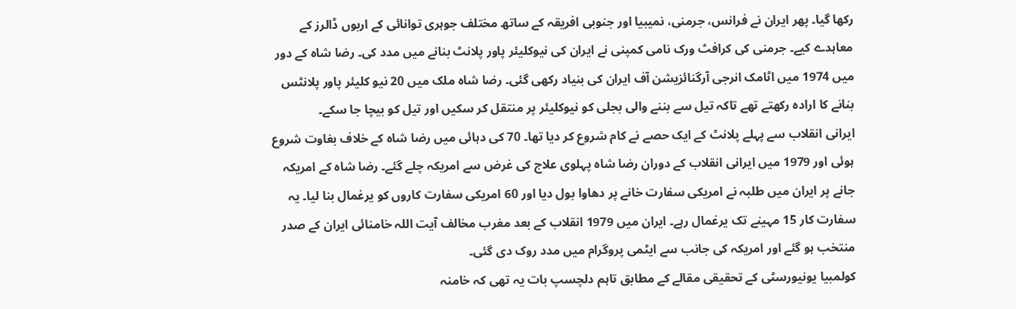رکھا گیا۔ پھر ایران نے فرانس، جرمنی، نمیبیا اور جنوبی افریقہ کے ساتھ مختلف جوہری توانائی کے اربوں ڈالرز کے معاہدے کیے۔ جرمنی کی کرافٹ ورک نامی کمپنی نے ایران کی نیوکلیئر پاور پلانٹ بنانے میں مدد کی۔ رضا شاہ کے دور میں 1974 میں اٹامک انرجی آرگنائزیشن آف ایران کی بنیاد رکھی گئی۔ رضا شاہ ملک میں 20 نیو کلیئر پاور پلانٹس بنانے کا ارادہ رکھتے تھے تاکہ تیل سے بننے والی بجلی کو نیوکلیئر پر منتقل کر سکیں اور تیل کو بیچا جا سکے۔
ایرانی انقلاب سے پہلے پلانٹ کے ایک حصے نے کام شروع کر دیا تھا۔ 70 کی دہائی میں رضا شاہ کے خلاف بغاوت شروع ہوئی اور 1979 میں ایرانی انقلاب کے دوران رضا شاہ پہلوی علاج کی غرض سے امریکہ چلے گئے۔ رضا شاہ کے امریکہ جانے پر ایران میں طلبہ نے امریکی سفارت خانے پر دھاوا بول دیا اور 60 امریکی سفارت کاروں کو یرغمال بنا لیا۔ یہ سفارت کار 15 مہینے تک یرغمال رہے۔ ایران میں 1979 انقلاب کے بعد مغرب مخالف آیت اللہ خامنائی ایران کے صدر منتخب ہو گئے اور امریکہ کی جانب سے ایٹمی پروگرام میں مدد روک دی گئی۔
کولمبیا یونیورسٹی کے تحقیقی مقالے کے مطابق تاہم دلچسپ بات یہ تھی کہ خامنہ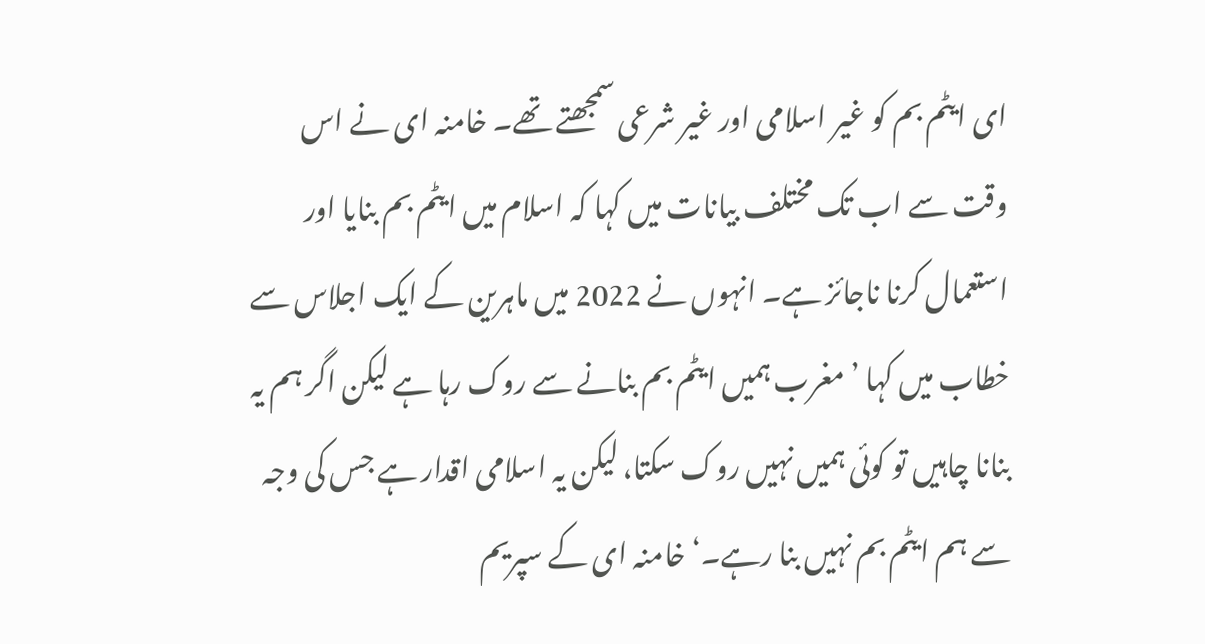ای ایٹم بم کو غیر اسلامی اور غیر شرعی سمجھتے تھے۔ خامنہ ای نے اس وقت سے اب تک مختلف بیانات میں کہا کہ اسلام میں ایٹم بم بنایا اور استعمال کرنا ناجائز ہے۔ انہوں نے 2022 میں ماہرین کے ایک اجلاس سے خطاب میں کہا ’مغرب ہمیں ایٹم بم بنانے سے روک رہا ہے لیکن اگر ہم یہ بنانا چاہیں تو کوئی ہمیں نہیں روک سکتا، لیکن یہ اسلامی اقدار ہے جس کی وجہ سے ہم ایٹم بم نہیں بنا رہے۔‘ خامنہ ای کے سپریم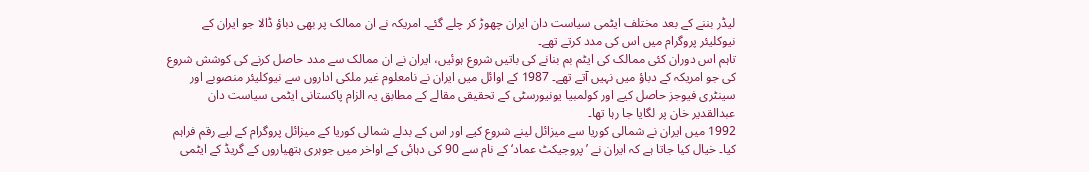لیڈر بننے کے بعد مختلف ایٹمی سیاست دان ایران چھوڑ کر چلے گئے۔ امریکہ نے ان ممالک پر بھی دباؤ ڈالا جو ایران کے نیوکلیئر پروگرام میں اس کی مدد کرتے تھے۔
تاہم اس دوران کئی ممالک کی ایٹم بم بنانے کی باتیں شروع ہوئیں، ایران نے ان ممالک سے مدد حاصل کرنے کی کوشش شروع کی جو امریکہ کے دباؤ میں نہیں آتے تھے۔ 1987 کے اوائل میں ایران نے نامعلوم غیر ملکی اداروں سے نیوکلیئر منصوبے اور سینٹری فیوجز حاصل کیے اور کولمبیا یونیورسٹی کے تحقیقی مقالے کے مطابق یہ الزام پاکستانی ایٹمی سیاست دان عبدالقدیر خان پر لگایا جا رہا تھا۔
1992 میں ایران نے شمالی کوریا سے میزائل لینے شروع کیے اور اس کے بدلے شمالی کوریا کے میزائل پروگرام کے لیے رقم فراہم کیا۔ خیال کیا جاتا ہے کہ ایران نے ’پروجیکٹ عماد‘ کے نام سے 90 کی دہائی کے اواخر میں جوہری ہتھیاروں کے گریڈ کے ایٹمی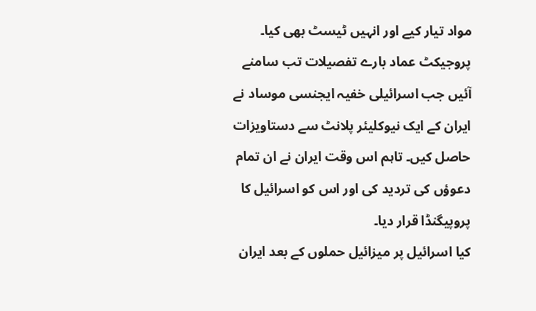مواد تیار کیے اور انہیں ٹیسٹ بھی کیا۔ پروجیکٹ عماد بارے تفصیلات تب سامنے آئیں جب اسرائیلی خفیہ ایجنسی موساد نے ایران کے ایک نیوکلیئر پلانٹ سے دستاویزات حاصل کیں۔ تاہم اس وقت ایران نے ان تمام دعوؤں کی تردید کی اور اس کو اسرائیل کا پروپیگنڈا قرار دیا۔
کیا اسرائیل پر میزائیل حملوں کے بعد ایران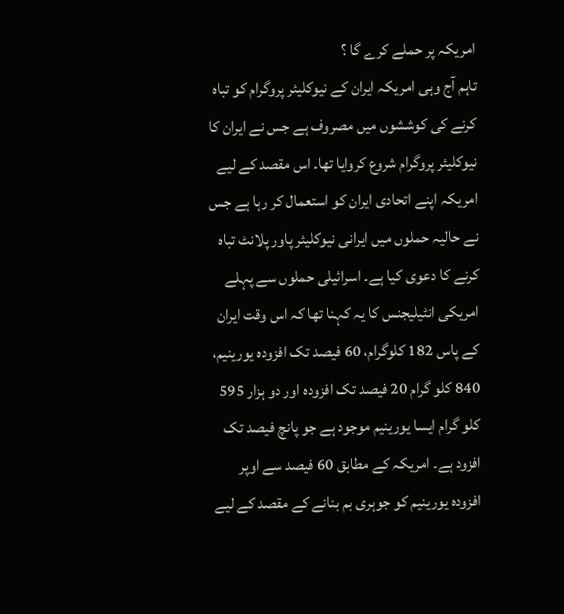امریکہ پر حملے کرے گا ؟
تاہم آج وہی امریکہ ایران کے نیوکلیئر پروگرام کو تباہ کرنے کی کوششوں میں مصروف ہے جس نے ایران کا نیوکلیئر پروگرام شروع کروایا تھا۔ اس مقصد کے لیے امریکہ اپنے اتحادی ایران کو استعمال کر رہا ہے جس نے حالیہ حملوں میں ایرانی نیوکلیئر پاور پلانٹ تباہ کرنے کا دعوی کیا ہے۔ اسرائیلی حملوں سے پہلے امریکی انٹیلیجنس کا یہ کہنا تھا کہ اس وقت ایران کے پاس 182 کلوگرام، 60 فیصد تک افزودہ یورینیم، 840 کلو گرام 20 فیصد تک افزودہ اور دو ہزار 595 کلو گرام ایسا یورینیم موجود ہے جو پانچ فیصد تک افزود ہے۔ امریکہ کے مطابق 60 فیصد سے اوپر افزودہ یورینیم کو جوہری بم بنانے کے مقصد کے لیے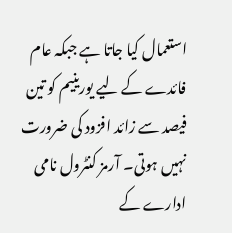استعمال کیا جاتا ہے جبکہ عام فائدے کے لیے یورینیم کو تین فیصد سے زائد افزود کی ضرورت نہیں ہوتی۔ آرمز کنٹرول نامی ادارے کے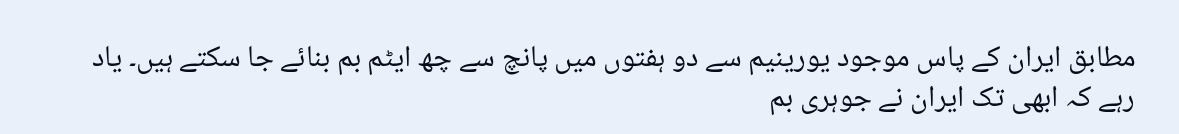مطابق ایران کے پاس موجود یورینیم سے دو ہفتوں میں پانچ سے چھ ایٹم بم بنائے جا سکتے ہیں۔ یاد رہے کہ ابھی تک ایران نے جوہری بم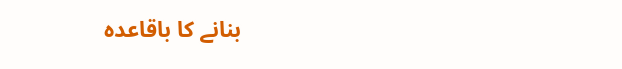بنانے کا باقاعدہ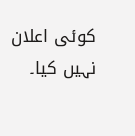کوئی اعلان نہیں کیا۔